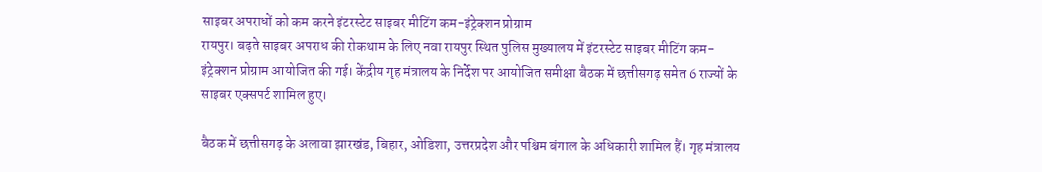साइबर अपराधों को कम करने इंटरस्टेट साइबर मीटिंग कम-इंट्रेक्शन प्रोग्राम
रायपुर। बढ़ते साइबर अपराध की रोकथाम के लिए नवा रायपुर स्थित पुलिस मुख्यालय में इंटरस्टेट साइबर मीटिंग कम-इंट्रेक्शन प्रोग्राम आयोजित की गई। केंद्रीय गृह मंत्रालय के निर्देश पर आयोजित समीक्षा बैठक में छत्तीसगढ़ समेत 6 राज्यों के साइबर एक्सपर्ट शामिल हुए।

बैठक में छत्तीसगढ़ के अलावा झारखंड, बिहार, ओडिशा, उत्तरप्रदेश और पश्चिम बंगाल के अधिकारी शामिल हैं। गृह मंत्रालय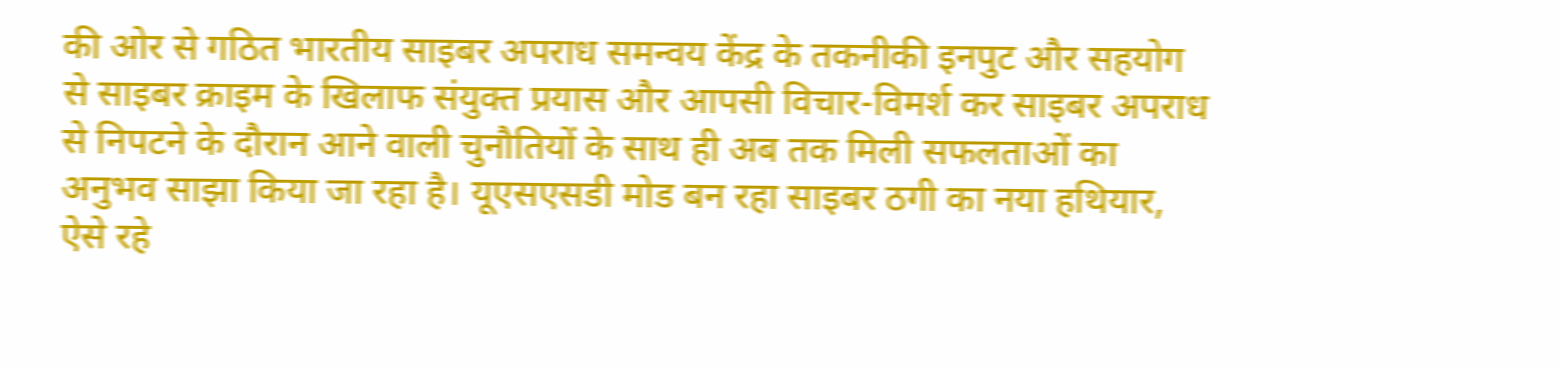की ओर से गठित भारतीय साइबर अपराध समन्वय केंद्र के तकनीकी इनपुट और सहयोग से साइबर क्राइम के खिलाफ संयुक्त प्रयास और आपसी विचार-विमर्श कर साइबर अपराध से निपटने के दौरान आने वाली चुनौतियों के साथ ही अब तक मिली सफलताओं का अनुभव साझा किया जा रहा है। यूएसएसडी मोड बन रहा साइबर ठगी का नया हथियार, ऐसे रहे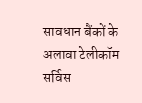सावधान बैंकों के अलावा टेलीकॉम सर्विस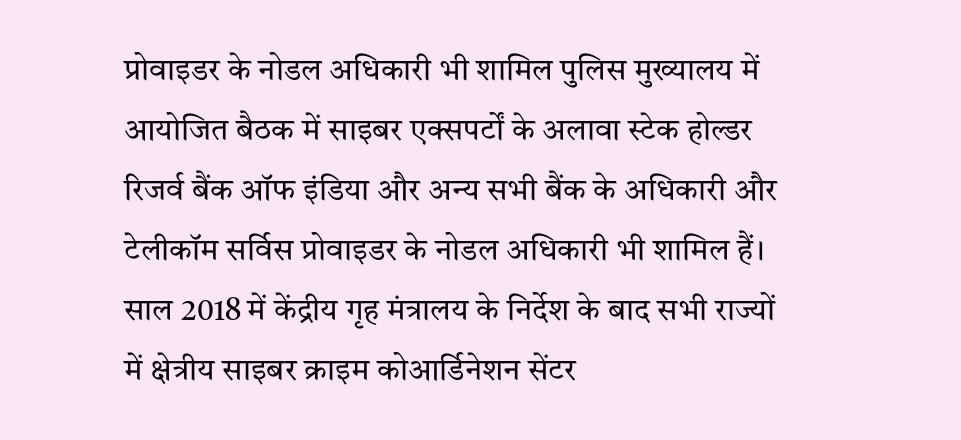प्रोवाइडर के नोडल अधिकारी भी शामिल पुलिस मुख्यालय में आयोजित बैठक में साइबर एक्सपर्टों के अलावा स्टेक होल्डर रिजर्व बैंक ऑफ इंडिया और अन्य सभी बैंक के अधिकारी और टेलीकॉम सर्विस प्रोवाइडर के नोडल अधिकारी भी शामिल हैं। साल 2018 में केंद्रीय गृह मंत्रालय के निर्देश के बाद सभी राज्यों में क्षेत्रीय साइबर क्राइम कोआर्डिनेशन सेंटर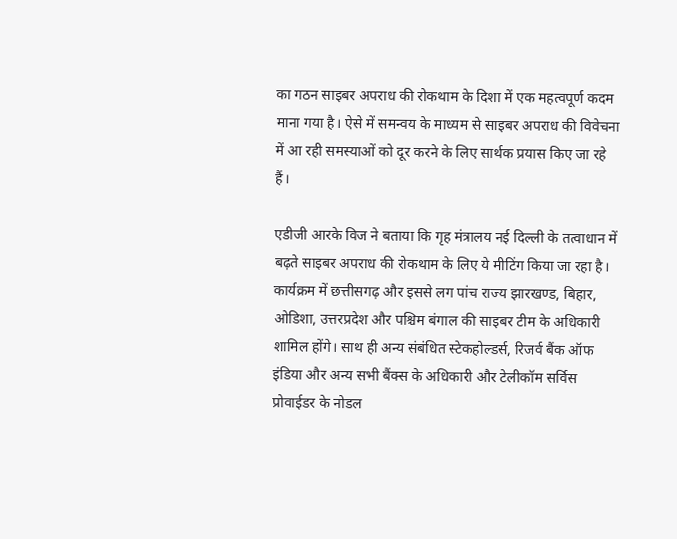का गठन साइबर अपराध की रोकथाम के दिशा में एक महत्वपूर्ण कदम माना गया है। ऐसे में समन्वय के माध्यम से साइबर अपराध की विवेचना में आ रही समस्याओं को दूर करने के लिए सार्थक प्रयास किए जा रहे हैं।

एडीजी आरके विज ने बताया कि गृह मंत्रालय नई दिल्ली के तत्वाधान में बढ़ते साइबर अपराध की रोकथाम के लिए ये मीटिंग किया जा रहा है। कार्यक्रम में छत्तीसगढ़ और इससे लग पांच राज्य झारखण्ड, बिहार, ओडिशा, उत्तरप्रदेश और पश्चिम बंगाल की साइबर टीम के अधिकारी शामिल होंगे। साथ ही अन्य संबंधित स्टेकहोल्डर्स, रिजर्व बैंक ऑफ इंडिया और अन्य सभी बैंक्स के अधिकारी और टेलीकॉम सर्विस प्रोवाईडर के नोडल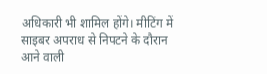अधिकारी भी शामिल होंगे। मीटिंग में साइबर अपराध से निपटने के दौरान आने वाली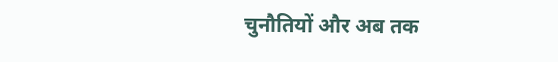चुनौतियों और अब तक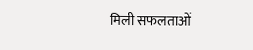मिली सफलताओं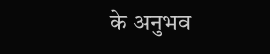के अनुभव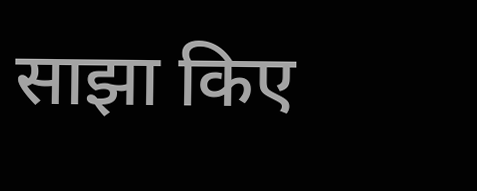साझा किए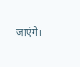जाएंगे।